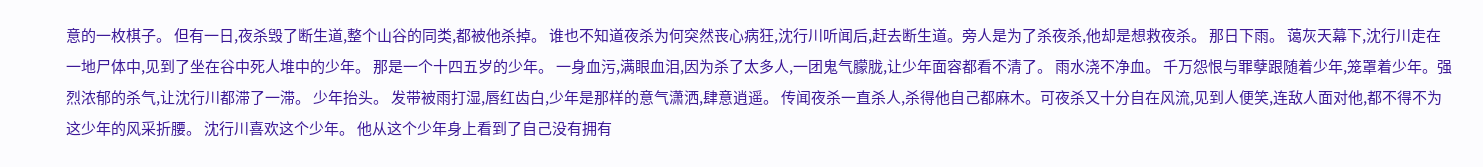意的一枚棋子。 但有一日,夜杀毁了断生道,整个山谷的同类,都被他杀掉。 谁也不知道夜杀为何突然丧心病狂,沈行川听闻后,赶去断生道。旁人是为了杀夜杀,他却是想救夜杀。 那日下雨。 蔼灰天幕下,沈行川走在一地尸体中,见到了坐在谷中死人堆中的少年。 那是一个十四五岁的少年。 一身血污,满眼血泪,因为杀了太多人,一团鬼气朦胧,让少年面容都看不清了。 雨水浇不净血。 千万怨恨与罪孽跟随着少年,笼罩着少年。强烈浓郁的杀气,让沈行川都滞了一滞。 少年抬头。 发带被雨打湿,唇红齿白,少年是那样的意气潇洒,肆意逍遥。 传闻夜杀一直杀人,杀得他自己都麻木。可夜杀又十分自在风流,见到人便笑,连敌人面对他,都不得不为这少年的风采折腰。 沈行川喜欢这个少年。 他从这个少年身上看到了自己没有拥有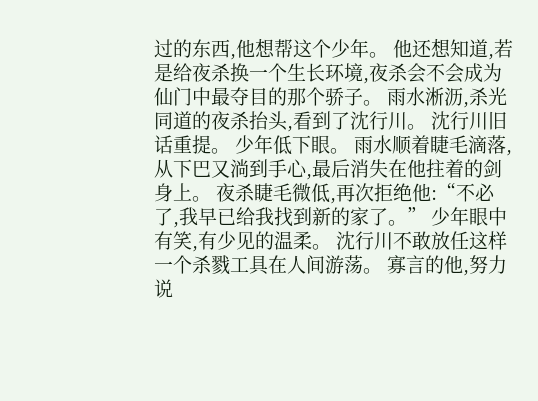过的东西,他想帮这个少年。 他还想知道,若是给夜杀换一个生长环境,夜杀会不会成为仙门中最夺目的那个骄子。 雨水淅沥,杀光同道的夜杀抬头,看到了沈行川。 沈行川旧话重提。 少年低下眼。 雨水顺着睫毛滴落,从下巴又淌到手心,最后消失在他拄着的剑身上。 夜杀睫毛微低,再次拒绝他:“不必了,我早已给我找到新的家了。” 少年眼中有笑,有少见的温柔。 沈行川不敢放任这样一个杀戮工具在人间游荡。 寡言的他,努力说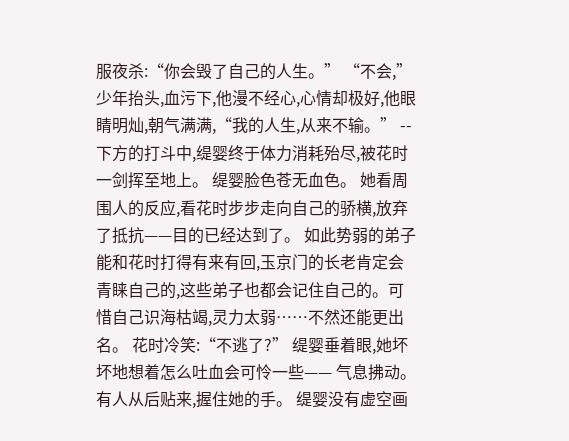服夜杀:“你会毁了自己的人生。” “不会,”少年抬头,血污下,他漫不经心,心情却极好,他眼睛明灿,朝气满满,“我的人生,从来不输。” -- 下方的打斗中,缇婴终于体力消耗殆尽,被花时一剑挥至地上。 缇婴脸色苍无血色。 她看周围人的反应,看花时步步走向自己的骄横,放弃了抵抗——目的已经达到了。 如此势弱的弟子能和花时打得有来有回,玉京门的长老肯定会青睐自己的,这些弟子也都会记住自己的。可惜自己识海枯竭,灵力太弱……不然还能更出名。 花时冷笑:“不逃了?” 缇婴垂着眼,她坏坏地想着怎么吐血会可怜一些—— 气息拂动。 有人从后贴来,握住她的手。 缇婴没有虚空画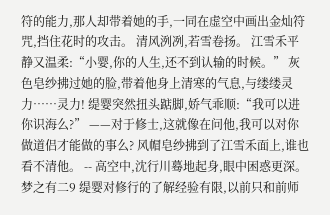符的能力,那人却带着她的手,一同在虚空中画出金灿符咒,挡住花时的攻击。 清风洌冽,若雪卷扬。 江雪禾平静又温柔:“小婴,你的人生,还不到认输的时候。” 灰色皂纱拂过她的脸,带着他身上清寒的气息,与缕缕灵力……灵力! 缇婴突然扭头踮脚,娇气乖顺:“我可以进你识海么?” ——对于修士,这就像在问他,我可以对你做道侣才能做的事么? 风帽皂纱拂到了江雪禾面上,谁也看不清他。 -- 高空中,沈行川蓦地起身,眼中困惑更深。 梦之有二9 缇婴对修行的了解经验有限,以前只和前师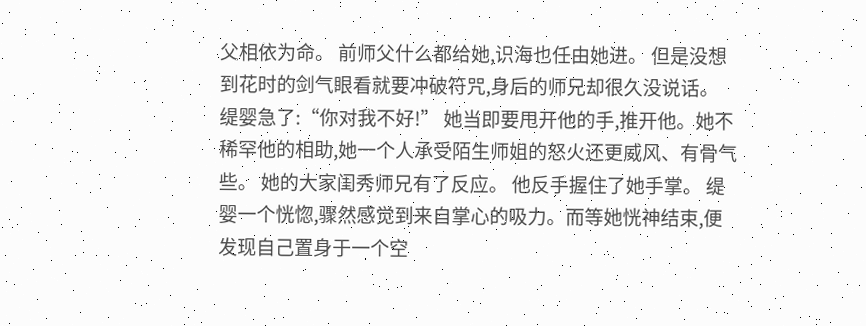父相依为命。 前师父什么都给她,识海也任由她进。 但是没想到花时的剑气眼看就要冲破符咒,身后的师兄却很久没说话。 缇婴急了:“你对我不好!” 她当即要甩开他的手,推开他。她不稀罕他的相助,她一个人承受陌生师姐的怒火还更威风、有骨气些。 她的大家闺秀师兄有了反应。 他反手握住了她手掌。 缇婴一个恍惚,骤然感觉到来自掌心的吸力。而等她恍神结束,便发现自己置身于一个空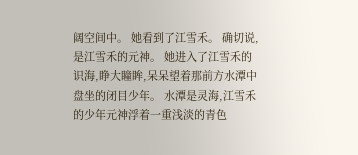阔空间中。 她看到了江雪禾。 确切说,是江雪禾的元神。 她进入了江雪禾的识海,睁大瞳眸,呆呆望着那前方水潭中盘坐的闭目少年。 水潭是灵海,江雪禾的少年元神浮着一重浅淡的青色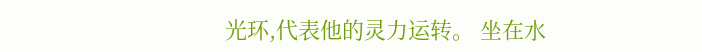光环,代表他的灵力运转。 坐在水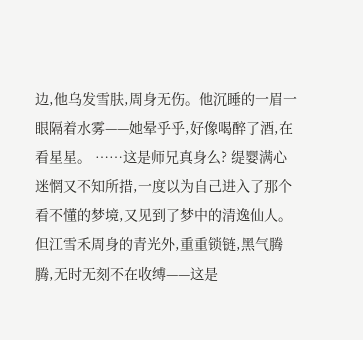边,他乌发雪肤,周身无伤。他沉睡的一眉一眼隔着水雾——她晕乎乎,好像喝醉了酒,在看星星。 ……这是师兄真身么? 缇婴满心迷惘又不知所措,一度以为自己进入了那个看不懂的梦境,又见到了梦中的清逸仙人。 但江雪禾周身的青光外,重重锁链,黑气腾腾,无时无刻不在收缚——这是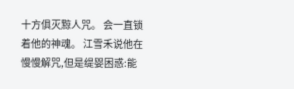十方俱灭黥人咒。 会一直锁着他的神魂。 江雪禾说他在慢慢解咒,但是缇婴困惑:能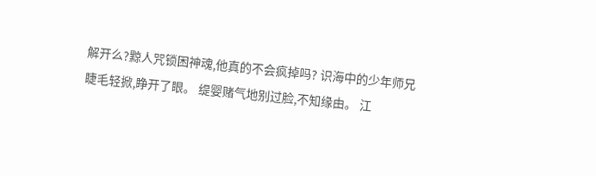解开么?黥人咒锁困神魂,他真的不会疯掉吗? 识海中的少年师兄睫毛轻掀,睁开了眼。 缇婴赌气地别过脸,不知缘由。 江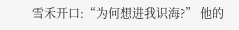雪禾开口:“为何想进我识海?” 他的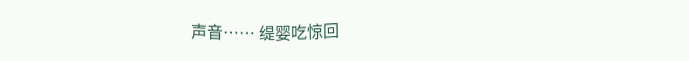声音…… 缇婴吃惊回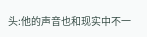头:他的声音也和现实中不一